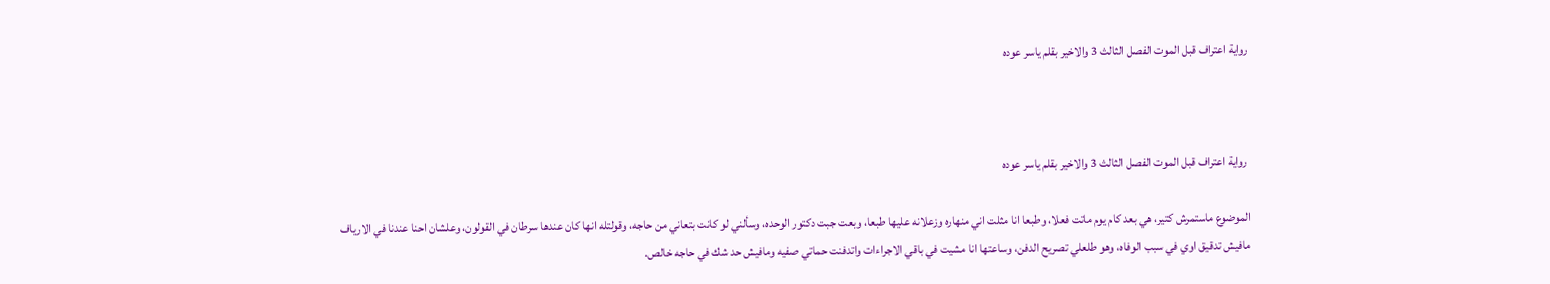رواية اعتراف قبل الموت الفصل الثالث 3 والاخير بقلم ياسر عوده



 رواية اعتراف قبل الموت الفصل الثالث 3 والاخير بقلم ياسر عوده

الموضوع ماستمرش كتير، هي بعد كام يوم ماتت فعلا، وطبعا انا مثلت اني منهاره وزعلانه عليها طبعا، وبعت جبت دكتور الوحده، وسألني لو كانت بتعاني من حاجه، وقولتله انها كان عندها سرطان في القولون، وعلشان احنا عندنا في الارياف مافيش تدقيق اوي في سبب الوفاه، وهو طلعلي تصريح الدفن، وساعتها انا مشيت في باقي الاجراءات واتدفنت حماتي صفيه ومافيش حد شك في حاجه خالص.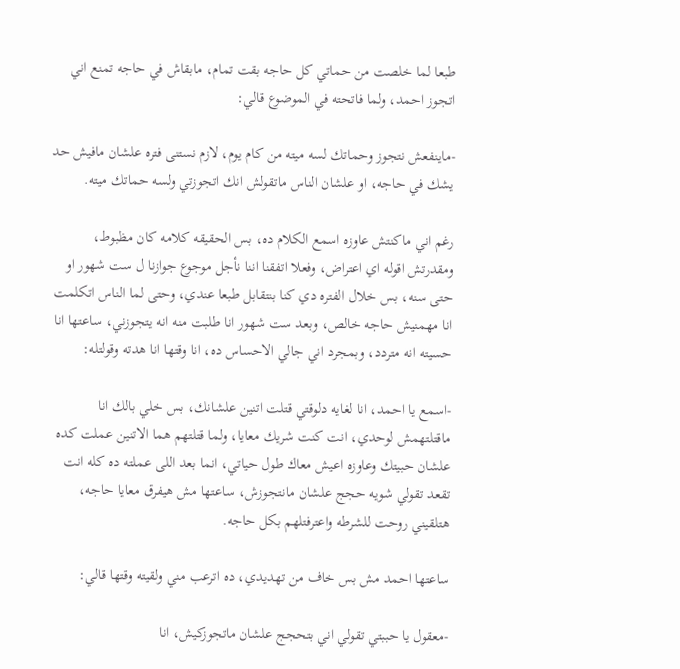طبعا لما خلصت من حماتي كل حاجه بقت تمام، مابقاش في حاجه تمنع اني اتجوز احمد، ولما فاتحته في الموضوع قالي:

-ماينفعش نتجوز وحماتك لسه ميته من كام يوم، لازم نستنى فتره علشان مافيش حد يشك في حاجه، او علشان الناس ماتقولش انك اتجوزتي ولسه حماتك ميته.

رغم اني ماكنتش عاوزه اسمع الكلام ده، بس الحقيقه كلامه كان مظبوط، ومقدرتش اقوله اي اعتراض، وفعلا اتفقنا اننا نأجل موجوع جوازنا ل ست شهور او حتى سنه، بس خلال الفتره دي كنا بنتقابل طبعا عندي، وحتى لما الناس اتكلمت انا مهمنيش حاجه خالص، وبعد ست شهور انا طلبت منه انه يتجوزني، ساعتها انا حسيته انه متردد، وبمجرد اني جالي الاحساس ده، انا وقتها انا هدته وقولتله:

-اسمع يا احمد، انا لغايه دلوقتي قتلت اتنين علشانك، بس خلي بالك انا ماقتلتهمش لوحدي، انت كنت شريك معايا، ولما قتلتهم هما الاتنين عملت كده علشان حبيتك وعاوزه اعيش معاك طول حياتي، انما بعد اللى عملته ده كله انت تقعد تقولي شويه حجج علشان مانتجوزش، ساعتها مش هيفرق معايا حاجه، هتلقيني روحت للشرطه واعترفتلهم بكل حاجه.

ساعتها احمد مش بس خاف من تهديدي، ده اترعب مني ولقيته وقتها قالي:

-معقول يا حببتي تقولي اني بتحجج علشان ماتجوزكيش، انا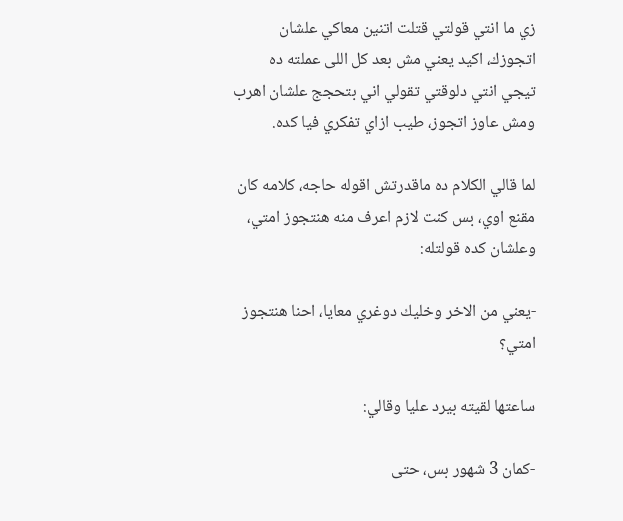زي ما انتي قولتي قتلت اتنين معاكي علشان اتجوزك، اكيد يعني مش بعد كل اللى عملته ده تيجي انتي دلوقتي تقولي اني بتحجج علشان اهرب ومش عاوز اتجوز، طيب ازاي تفكري فيا كده.

لما قالي الكلام ده ماقدرتش اقوله حاجه، كلامه كان مقنع اوي، بس كنت لازم اعرف منه هنتجوز امتي، وعلشان كده قولتله:

-يعني من الاخر وخليك دوغري معايا، احنا هنتجوز امتي؟

ساعتها لقيته بيرد عليا وقالي:

-كمان 3 شهور بس، حتى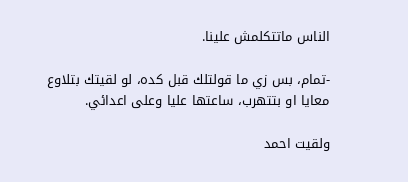الناس ماتتكلمش علينا.

-تمام، بس زي ما قولتلك قبل كده، لو لقيتك بتلاوع معايا او بتتهرب، ساعتها عليا وعلى اعدائي.

ولقيت احمد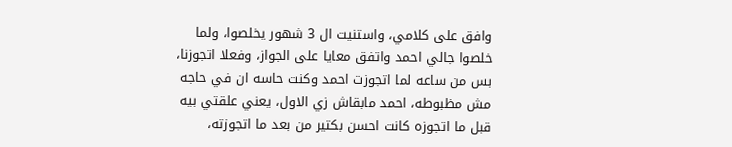وافق على كلامي، واستنيت ال 3 شهور يخلصوا، ولما خلصوا جالي احمد واتفق معايا على الجواز، وفعلا اتجوزنا، بس من ساعه لما اتجوزت احمد وكنت حاسه ان في حاجه مش مظبوطه، احمد مابقاش زي الاول، يعني علقتي بيه قبل ما اتجوزه كانت احسن بكتير من بعد ما اتجوزته،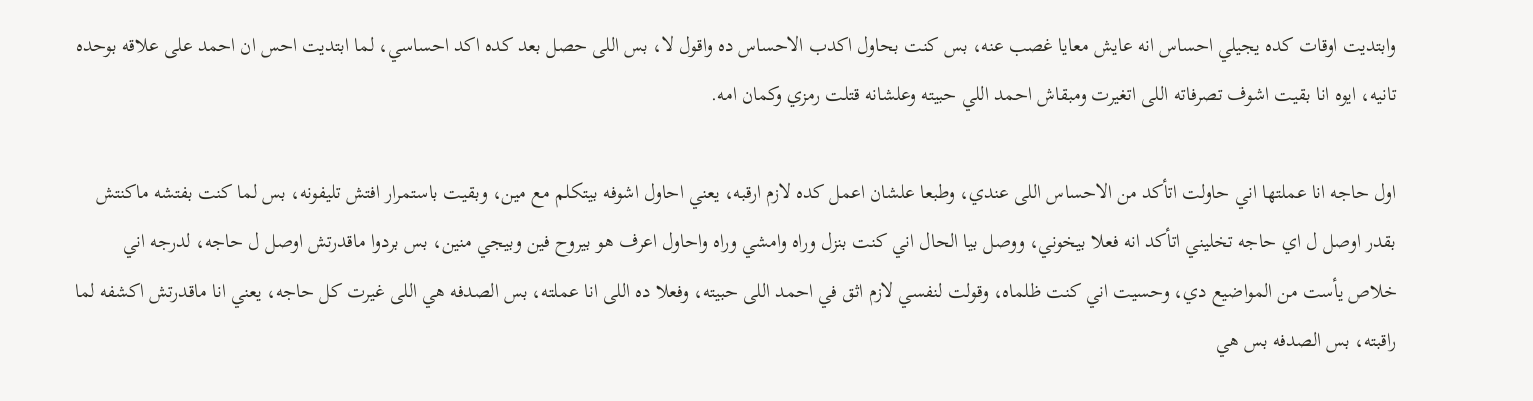وابتديت اوقات كده يجيلي احساس انه عايش معايا غصب عنه، بس كنت بحاول اكدب الاحساس ده واقول لا، بس اللى حصل بعد كده اكد احساسي، لما ابتديت احس ان احمد على علاقه بوحده تانيه، ايوه انا بقيت اشوف تصرفاته اللى اتغيرت ومبقاش احمد اللي حبيته وعلشانه قتلت رمزي وكمان امه.

اول حاجه انا عملتها اني حاولت اتأكد من الاحساس اللى عندي، وطبعا علشان اعمل كده لازم ارقبه، يعني احاول اشوفه بيتكلم مع مين، وبقيت باستمرار افتش تليفونه، بس لما كنت بفتشه ماكنتش بقدر اوصل ل اي حاجه تخليني اتأكد انه فعلا بيخوني، ووصل بيا الحال اني كنت بنزل وراه وامشي وراه واحاول اعرف هو بيروح فين وبيجي منين، بس بردوا ماقدرتش اوصل ل حاجه، لدرجه اني خلاص يأست من المواضيع دي، وحسيت اني كنت ظلماه، وقولت لنفسي لازم اثق في احمد اللى حبيته، وفعلا ده اللى انا عملته، بس الصدفه هي اللى غيرت كل حاجه، يعني انا ماقدرتش اكشفه لما راقبته، بس الصدفه بس هي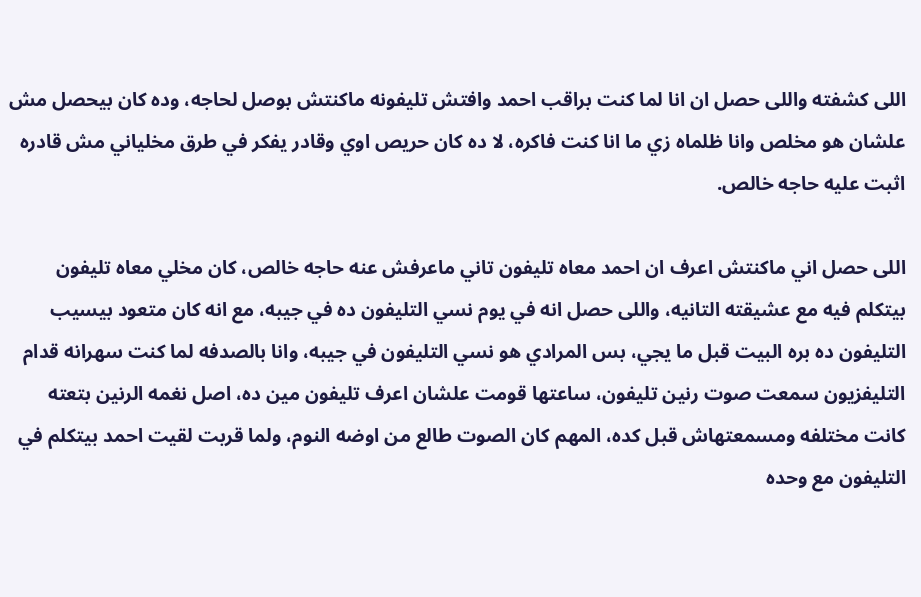اللى كشفته واللى حصل ان انا لما كنت براقب احمد وافتش تليفونه ماكنتش بوصل لحاجه، وده كان بيحصل مش علشان هو مخلص وانا ظلماه زي ما انا كنت فاكره، لا ده كان حريص اوي وقادر يفكر في طرق مخلياني مش قادره اثبت عليه حاجه خالص.

اللى حصل اني ماكنتش اعرف ان احمد معاه تليفون تاني ماعرفش عنه حاجه خالص، كان مخلي معاه تليفون بيتكلم فيه مع عشيقته التانيه، واللى حصل انه في يوم نسي التليفون ده في جيبه، مع انه كان متعود بيسيب التليفون ده بره البيت قبل ما يجي، بس المرادي هو نسي التليفون في جيبه، وانا بالصدفه لما كنت سهرانه قدام التليفزيون سمعت صوت رنين تليفون، ساعتها قومت علشان اعرف تليفون مين ده، اصل نغمه الرنين بتعته كانت مختلفه ومسمعتهاش قبل كده، المهم كان الصوت طالع من اوضه النوم، ولما قربت لقيت احمد بيتكلم في التليفون مع وحده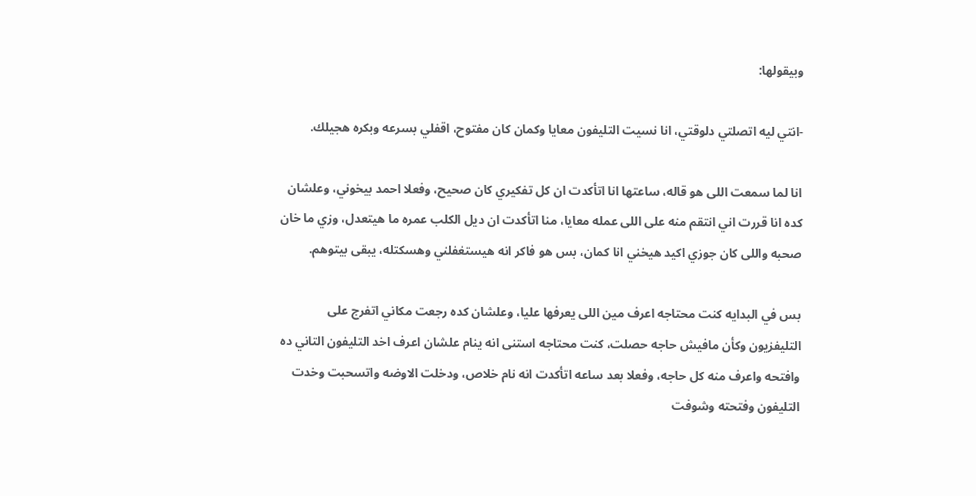وبيقولها:

-انتي ليه اتصلتي دلوقتي، انا نسيت التليفون معايا وكمان كان مفتوح، اقفلي بسرعه وبكره هجيلك.

انا لما سمعت اللى هو قاله، ساعتها انا اتأكدت ان كل تفكيري كان صحيح، وفعلا احمد بيخوني، وعلشان كده انا قررت اني انتقم منه على اللى عمله معايا، منا اتأكدت ان ديل الكلب عمره ما هيتعدل، وزي ما خان صحبه واللى كان جوزي اكيد هيخني انا كمان، بس هو فاكر انه هيستغفلني وهسكتله، يبقى بيتوهم.

بس في البدايه كنت محتاجه اعرف مين اللى يعرفها عليا، وعلشان كده رجعت مكاني اتفرج على التليفزيون وكأن مافيش حاجه حصلت، كنت محتاجه استنى انه ينام علشان اعرف اخد التليفون التاني ده وافتحه واعرف منه كل حاجه، وفعلا بعد ساعه اتأكدت انه نام خلاص، ودخلت الاوضه واتسحبت وخدت التليفون وفتحته وشوفت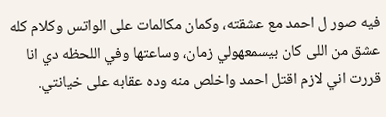فيه صور ل احمد مع عشقته، وكمان مكالمات على الواتس وكلام كله عشق من اللى كان بيسمعهولي زمان، وساعتها وفي اللحظه دي انا قررت اني لازم اقتل احمد واخلص منه وده عقابه على خيانتي.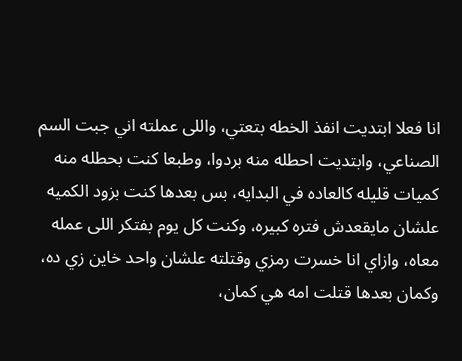انا فعلا ابتديت انفذ الخطه بتعتي، واللى عملته اني جبت السم الصناعي، وابتديت احطله منه بردوا، وطبعا كنت بحطله منه كميات قليله كالعاده في البدايه، بس بعدها كنت بزود الكميه علشان مايقعدش فتره كبيره، وكنت كل يوم بفتكر اللى عمله معاه، وازاي انا خسرت رمزي وقتلته علشان واحد خاين زي ده، وكمان بعدها قتلت امه هي كمان،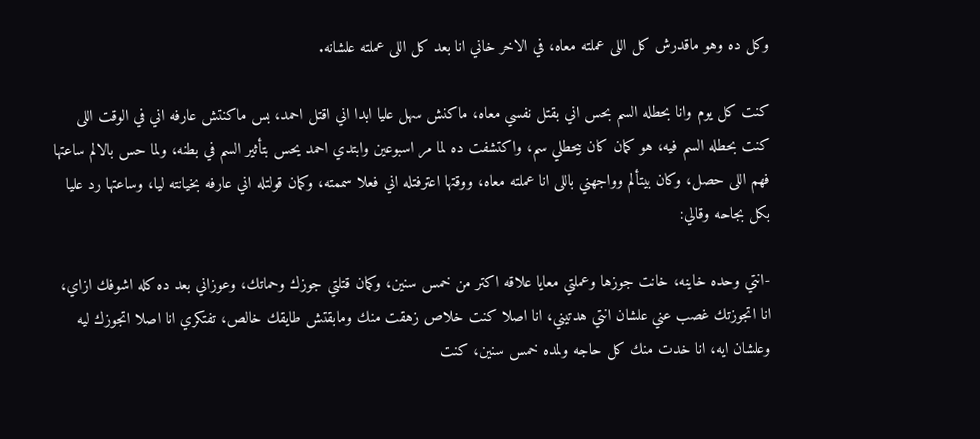وكل ده وهو ماقدرش كل اللى عملته معاه، في الاخر خاني انا بعد كل اللى عملته علشانه.

كنت كل يوم وانا بحطله السم بحس اني بقتل نفسي معاه، ماكنش سهل عليا ابدا اني اقتل احمد، بس ماكنتش عارفه اني في الوقت اللى كنت بحطله السم فيه، هو كمان كان بيحطلي سم، واكتشفت ده لما مر اسبوعين وابتدي احمد يحس بتأثير السم في بطنه، ولما حس بالالم ساعتها فهم اللى حصل، وكان بيتألم وواجهني باللى انا عملته معاه، ووقتها اعترفتله اني فعلا سممته، وكمان قولتله اني عارفه بخيانته ليا، وساعتها رد عليا بكل بجاحه وقالي:

-انتي وحده خاينه، خانت جوزها وعملتي معايا علاقه اكتر من خمس سنين، وكمان قتلتي جوزك وحماتك، وعوزاني بعد ده كله اشوفك ازاي، انا اتجوزتك غصب عني علشان انتي هدتيني، انا اصلا كنت خلاص زهقت منك ومابقتش طايقك خالص، تفتكري انا اصلا اتجوزك ليه وعلشان ايه، انا خدت منك كل حاجه ولمده خمس سنين، كنت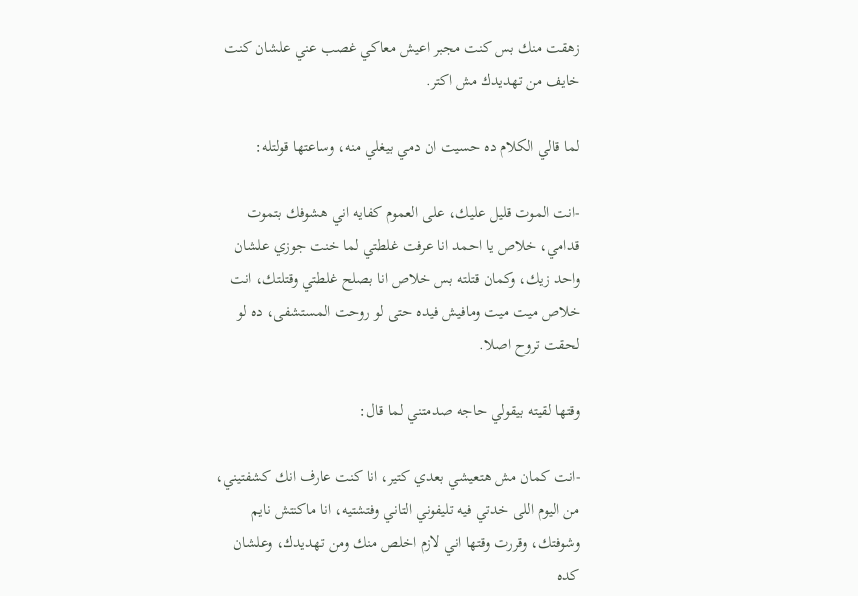زهقت منك بس كنت مجبر اعيش معاكي غصب عني علشان كنت خايف من تهديدك مش اكتر.

لما قالي الكلام ده حسيت ان دمي بيغلي منه، وساعتها قولتله:

-انت الموت قليل عليك، على العموم كفايه اني هشوفك بتموت قدامي، خلاص يا احمد انا عرفت غلطتي لما خنت جوزي علشان واحد زيك، وكمان قتلته بس خلاص انا بصلح غلطتي وقتلتك، انت خلاص ميت ميت ومافيش فيده حتى لو روحت المستشفى، ده لو لحقت تروح اصلا.

وقتها لقيته بيقولي حاجه صدمتني لما قال:

-انت كمان مش هتعيشي بعدي كتير، انا كنت عارف انك كشفتيني، من اليوم اللى خدتي فيه تليفوني التاني وفتشتيه، انا ماكنتش نايم وشوفتك، وقررت وقتها اني لازم اخلص منك ومن تهديدك، وعلشان كده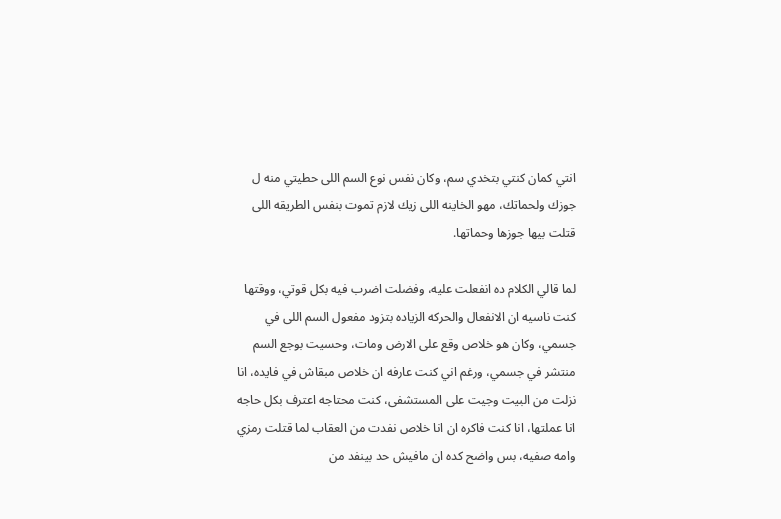انتي كمان كنتي بتخدي سم، وكان نفس نوع السم اللى حطيتي منه ل جوزك ولحماتك، مهو الخاينه اللى زيك لازم تموت بنفس الطريقه اللى قتلت بيها جوزها وحماتها.

لما قالي الكلام ده انفعلت عليه، وفضلت اضرب فيه بكل قوتي، ووقتها كنت ناسيه ان الانفعال والحركه الزياده بتزود مفعول السم اللى في جسمي، وكان هو خلاص وقع على الارض ومات، وحسيت بوجع السم منتشر في جسمي، ورغم اني كنت عارفه ان خلاص مبقاش في فايده، انا نزلت من البيت وجيت على المستشفى، كنت محتاجه اعترف بكل حاجه انا عملتها، انا كنت فاكره ان انا خلاص نفدت من العقاب لما قتلت رمزي وامه صفيه، بس واضح كده ان مافيش حد بينفد من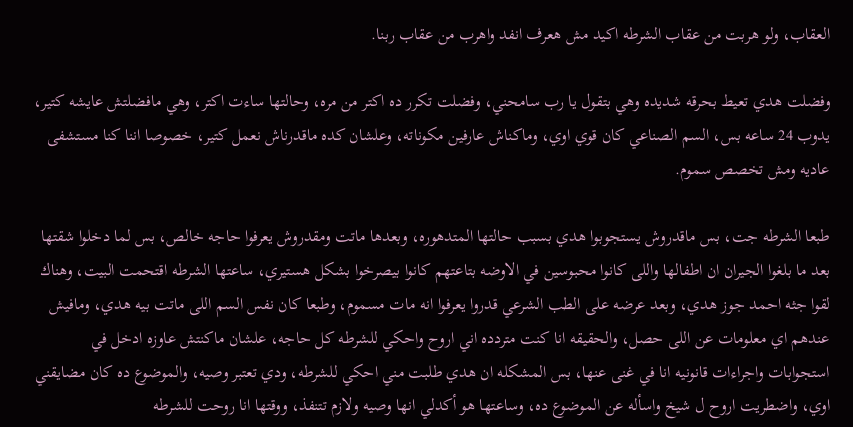العقاب، ولو هربت من عقاب الشرطه اكيد مش هعرف انفد واهرب من عقاب ربنا.

وفضلت هدي تعيط بحرقه شديده وهي بتقول يا رب سامحني، وفضلت تكرر ده اكتر من مره، وحالتها ساءت اكتر، وهي مافضلتش عايشه كتير، يدوب 24 ساعه بس، السم الصناعي كان قوي اوي، وماكناش عارفين مكوناته، وعلشان كده ماقدرناش نعمل كتير، خصوصا اننا كنا مستشفى عاديه ومش تخصص سموم.

طبعا الشرطه جت، بس ماقدروش يستجوبوا هدي بسبب حالتها المتدهوره، وبعدها ماتت ومقدروش يعرفوا حاجه خالص، بس لما دخلوا شقتها بعد ما بلغوا الجيران ان اطفالها واللى كانوا محبوسين في الاوضه بتاعتهم كانوا بيصرخوا بشكل هستيري، ساعتها الشرطه اقتحمت البيت، وهناك لقوا جثه احمد جوز هدي، وبعد عرضه على الطب الشرعي قدروا يعرفوا انه مات مسموم، وطبعا كان نفس السم اللى ماتت بيه هدي، ومافيش عندهم اي معلومات عن اللى حصل، والحقيقه انا كنت متردده اني اروح واحكي للشرطه كل حاجه، علشان ماكنتش عاوزه ادخل في استجوابات واجراءات قانونيه انا في غنى عنها، بس المشكله ان هدي طلبت مني احكي للشرطه، ودي تعتبر وصيه، والموضوع ده كان مضايقني اوي، واضطريت اروح ل شيخ واسأله عن الموضوع ده، وساعتها هو أكدلي انها وصيه ولازم تتنفذ، ووقتها انا روحت للشرطه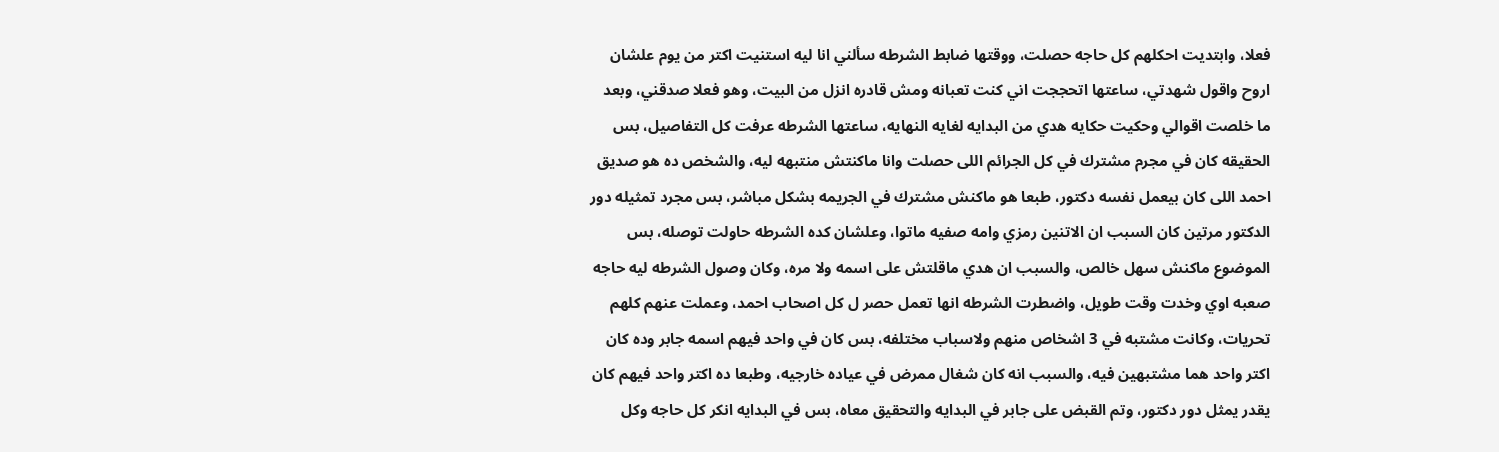فعلا، وابتديت احكلهم كل حاجه حصلت، ووقتها ضابط الشرطه سألني انا ليه استنيت اكتر من يوم علشان اروح واقول شهدتي، ساعتها اتحججت اني كنت تعبانه ومش قادره انزل من البيت، وهو فعلا صدقني، وبعد ما خلصت اقوالي وحكيت حكايه هدي من البدايه لغايه النهايه، ساعتها الشرطه عرفت كل التفاصيل، بس الحقيقه كان في مجرم مشترك في كل الجرائم اللى حصلت وانا ماكنتش منتبهه ليه، والشخص ده هو صديق احمد اللى كان بيعمل نفسه دكتور، طبعا هو ماكنش مشترك في الجريمه بشكل مباشر، بس مجرد تمثيله دور الدكتور مرتين كان السبب ان الاتنين رمزي وامه صفيه ماتوا، وعلشان كده الشرطه حاولت توصله، بس الموضوع ماكنش سهل خالص، والسبب ان هدي ماقلتش على اسمه ولا مره، وكان وصول الشرطه ليه حاجه صعبه اوي وخدت وقت طويل، واضطرت الشرطه انها تعمل حصر ل كل اصحاب احمد، وعملت عنهم كلهم تحريات، وكانت مشتبه في 3 اشخاص منهم ولاسباب مختلفه، بس كان في واحد فيهم اسمه جابر وده كان اكتر واحد هما مشتبهين فيه، والسبب انه كان شغال ممرض في عياده خارجيه، وطبعا ده اكتر واحد فيهم كان يقدر يمثل دور دكتور، وتم القبض على جابر في البدايه والتحقيق معاه، بس في البدايه انكر كل حاجه وكل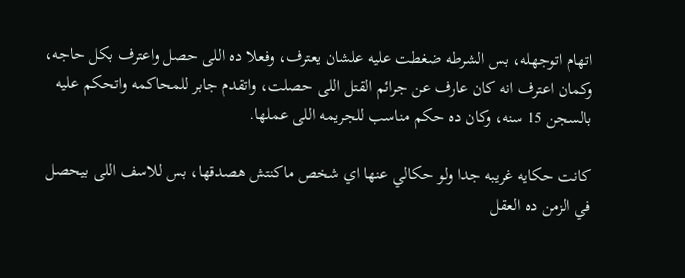اتهام اتوجهله، بس الشرطه ضغطت عليه علشان يعترف، وفعلا ده اللى حصل واعترف بكل حاجه، وكمان اعترف انه كان عارف عن جرائم القتل اللى حصلت، واتقدم جابر للمحاكمه واتحكم عليه بالسجن 15 سنه، وكان ده حكم مناسب للجريمه اللى عملها.

كانت حكايه غريبه جدا ولو حكالي عنها اي شخص ماكنتش هصدقها، بس للاسف اللى بيحصل في الزمن ده العقل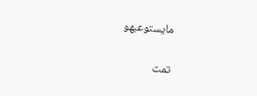مايستوعبهو

تمت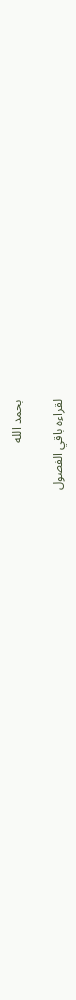بحمد الله

لقراءه باقي الفصول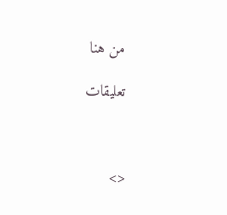من هنا

تعليقات



<>